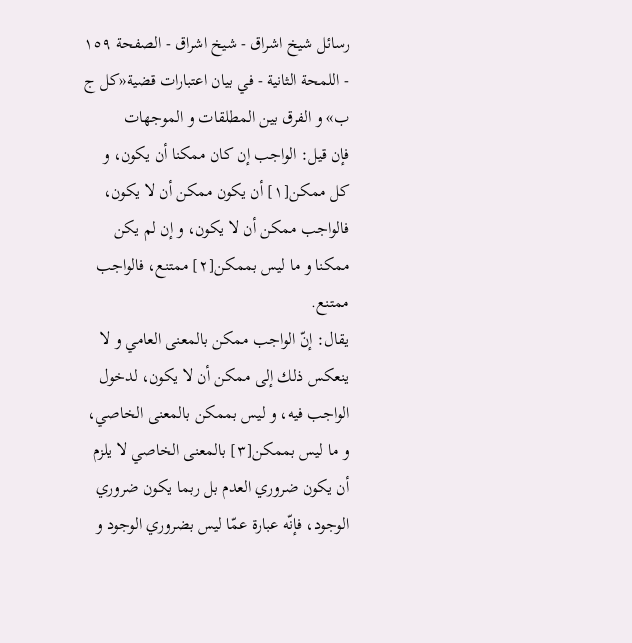رسائل شيخ اشراق - شيخ اشراق - الصفحة ١٥٩ - اللمحة الثانية - في بيان اعتبارات قضية«كل ج ب» و الفرق بين المطلقات و الموجهات
فإن قيل: الواجب إن كان ممكنا أن يكون، و كل ممكن[١] أن يكون ممكن أن لا يكون، فالواجب ممكن أن لا يكون، و إن لم يكن ممكنا و ما ليس بممكن[٢] ممتنع، فالواجب ممتنع.
يقال: إنّ الواجب ممكن بالمعنى العامي و لا ينعكس ذلك إلى ممكن أن لا يكون، لدخول الواجب فيه، و ليس بممكن بالمعنى الخاصي، و ما ليس بممكن[٣] بالمعنى الخاصي لا يلزم أن يكون ضروري العدم بل ربما يكون ضروري الوجود، فإنّه عبارة عمّا ليس بضروري الوجود و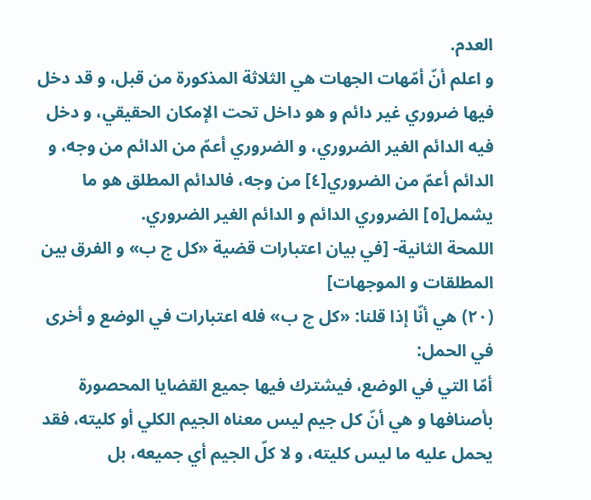العدم.
و اعلم أنّ أمّهات الجهات هي الثلاثة المذكورة من قبل، و قد دخل فيها ضروري غير دائم و هو داخل تحت الإمكان الحقيقي، و دخل فيه الدائم الغير الضروري، و الضروري أعمّ من الدائم من وجه، و الدائم أعمّ من الضروري[٤] من وجه، فالدائم المطلق هو ما يشمل[٥] الضروري الدائم و الدائم الغير الضروري.
اللمحة الثانية- [في بيان اعتبارات قضية «كل ج ب» و الفرق بين المطلقات و الموجهات]
(٢٠) هي أنّا إذا قلنا: «كل ج ب» فله اعتبارات في الوضع و أخرى في الحمل:
أمّا التي في الوضع، فيشترك فيها جميع القضايا المحصورة بأصنافها و هي أنّ كل جيم ليس معناه الجيم الكلي أو كليته، فقد يحمل عليه ما ليس كليته، و لا كلّ الجيم أي جميعه، بل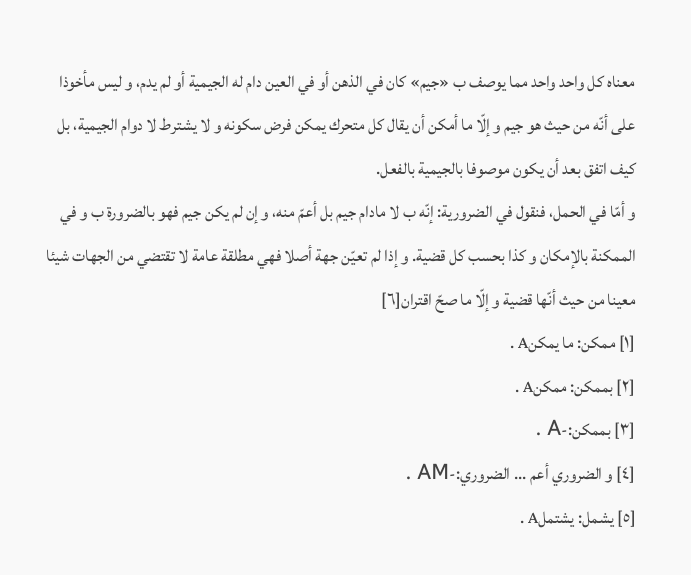معناه كل واحد واحد مما يوصف ب «جيم» كان في الذهن أو في العين دام له الجيمية أو لم يدم، و ليس مأخوذا على أنّه من حيث هو جيم و إلّا ما أمكن أن يقال كل متحرك يمكن فرض سكونه و لا يشترط لا دوام الجيمية، بل كيف اتفق بعد أن يكون موصوفا بالجيمية بالفعل.
و أمّا في الحمل، فنقول في الضرورية: إنّه ب لا مادام جيم بل أعمّ منه، و إن لم يكن جيم فهو بالضرورة ب و في الممكنة بالإمكان و كذا بحسب كل قضية. و إذا لم تعيّن جهة أصلا فهي مطلقة عامة لا تقتضي من الجهات شيئا معينا من حيث أنّها قضية و إلّا ما صحّ اقتران[٦]
[١] ممكن: ما يمكنA .
[٢] بممكن: ممكنA .
[٣] بممكن:-A .
[٤] و الضروري أعم ... الضروري:-AM .
[٥] يشمل: يشتملA .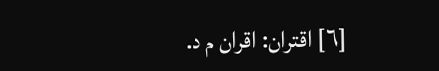[٦] اقتران: اقران م د.